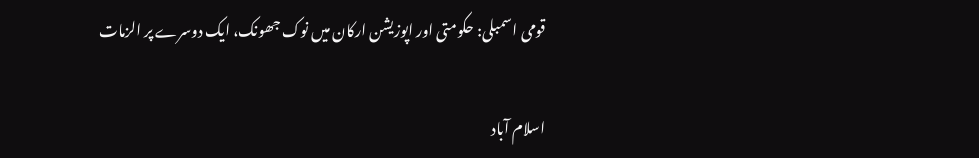قومی اسمبلی: حکومتی اور اپوزیشن ارکان میں نوک جھونک، ایک دوسرے پر الزمات

اسلام آباد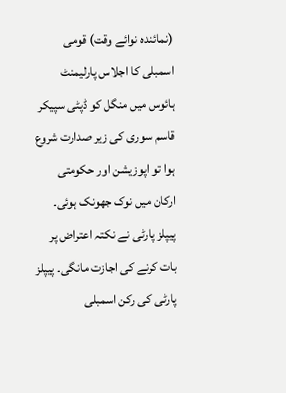(نمائندہ نوائے وقت) قومی اسمبلی کا اجلاس پارلیمنٹ ہائوس میں منگل کو ڈپٹی سپیکر قاسم سوری کی زیر صدارت شروع ہوا تو اپوزیشن اور حکومتی ارکان میں نوک جھونک ہوئی۔ پیپلز پارٹی نے نکتہ اعتراض پر بات کرنے کی اجازت مانگی۔ پیپلز پارٹی کی رکن اسمبلی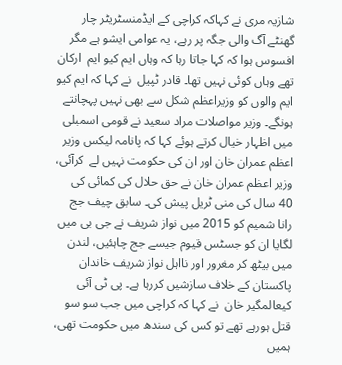شازیہ مری نے کہاکہ کراچی کے ایڈمنسٹریٹر چار گھنٹے آگ والی جگہ پر رہے، یہ عوامی ایشو ہے مگر افسوس ہوا کہ کہا جاتا رہا کہ وہاں ایم کیو ایم  ارکان تھے وہاں کوئی نہیں تھا۔ قادر ٹپیل  نے کہا کہ ایم کیو ایم والوں کو وزیراعظم شکل سے بھی نہیں پہچانتے ہونگے۔ وزیر مواصلات مراد سعید نے قومی اسمبلی میں اظہار خیال کرتے ہوئے کہا کہ پانامہ لیکس وزیر اعظم عمران خان اور ان کی حکومت نہیں لے  کرآئی، وزیر اعظم عمران خان نے حق حلال کی کمائی کی 40 سال کی منی ٹریل پیش کی۔ سابق چیف جج رانا شمیم کو 2015 میں نواز شریف نے جی بی میں لگایا ان کو جسٹس قیوم جیسے جج چاہئیں، لندن میں بیٹھ کر مغرور اور نااہل نواز شریف خاندان پاکستان کے خلاف سازشیں کررہا ہے۔ پی ٹی آئی کیعالمگیر خان  نے کہا کہ کراچی میں جب سو سو قتل ہورہے تھے تو کس کی سندھ میں حکومت تھی، ہمیں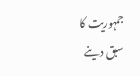جمہوریت کا سبق دینے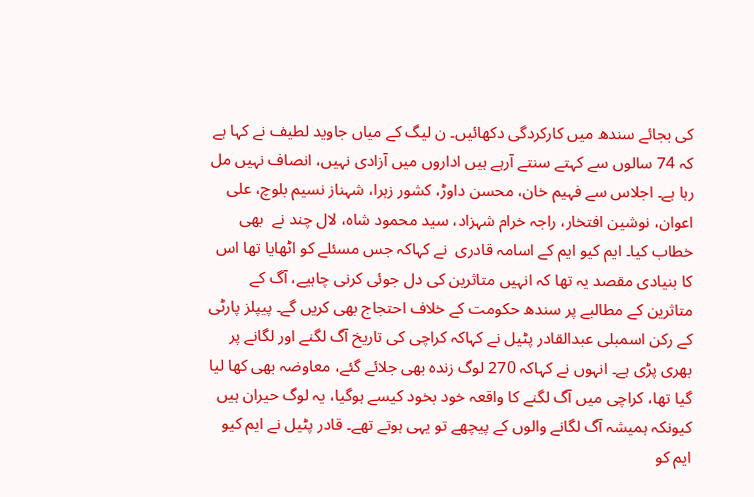کی بجائے سندھ میں کارکردگی دکھائیں۔ ن لیگ کے میاں جاوید لطیف نے کہا ہے کہ 74 سالوں سے کہتے سنتے آرہے ہیں اداروں میں آزادی نہیں، انصاف نہیں مل رہا ہے۔ اجلاس سے فہیم خان، محسن داوڑ، کشور زہرا، شہناز نسیم بلوچ، علی اعوان، نوشین افتخار، راجہ خرام شہزاد، سید محمود شاہ، لال چند نے  بھی خطاب کیا۔ ایم کیو ایم کے اسامہ قادری  نے کہاکہ جس مسئلے کو اٹھایا تھا اس کا بنیادی مقصد یہ تھا کہ انہیں متاثرین کی دل جوئی کرنی چاہیے، آگ کے  متاثرین کے مطالبے پر سندھ حکومت کے خلاف احتجاج بھی کریں گے۔ پیپلز پارٹی کے رکن اسمبلی عبدالقادر پٹیل نے کہاکہ کراچی کی تاریخ آگ لگنے اور لگانے پر بھری پڑی ہے۔ انہوں نے کہاکہ 270 لوگ زندہ بھی جلائے گئے، معاوضہ بھی کھا لیا گیا تھا، کراچی میں آگ لگنے کا واقعہ خود بخود کیسے ہوگیا، یہ لوگ حیران ہیں کیونکہ ہمیشہ آگ لگانے والوں کے پیچھے تو یہی ہوتے تھے۔ قادر پٹیل نے ایم کیو ایم کو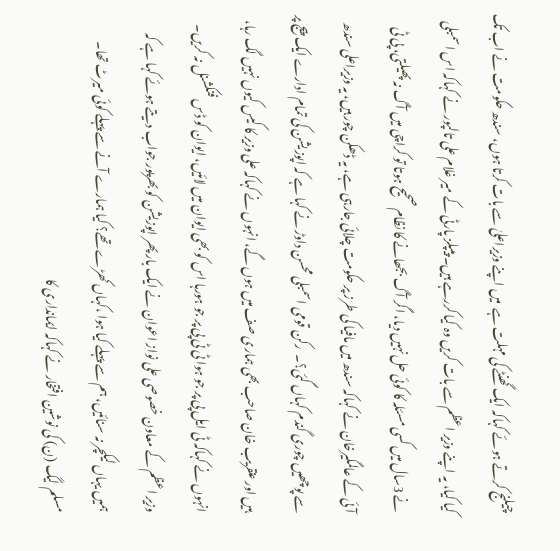چیلنج کرتے ہوئے کہاکہ ایک گھنٹے کی مہلت ہے  میں اپنے وزیراعلیٰ سے بات کرتا ہوں، سندھ حکومت نے اب تک کیا کیا، یہ اپنے وزیر اعظم سے بات کریں وہ کیا کررہے ہیں۔ پیپلز پارٹی کے میر غلام علی تالپور نے کہاکہ اس اسمبلی نے 3سال میں کسی مسئلہ کا کوئی حل نہیں دیا، اگر آگ بجھانے کا نظام صحیح ہوتا تو کراچی میں آگ نہ پھیلتی، پی ٹی آئی کے عالمگیرخان نے کہاکہ سندھ میں مافیا کی طرز پر حکومت چلائی جارہی ہے، یہ ڈھکن چور ہیں، یہ وزیراعلی سندھ سے پوچھیں چوری گندم کہاں گئی؟۔  رکن قومی اسمبلی محسن داوڑ نے کہا ہے کہ اپوزیشن کی تمام ادارے ایک پیج پر ہیں اور عنقریب خان صاحب بھی ہماری صف میں ہوں گے، انہوں نے کہاکہ علی وزیر کا کیس کیوں نہیں لگ رہا، انہوں نے کہاکہ ٹی ایل پی پر جو ہوا ٹی ٹی پی پر جو ہورہا اس کو بھی ایوان میں لائیں، ایوان کو ڈس فنکشنل نہ کریں۔ وزیر اعظم کے معاون خصوصی علی نواز اعوان نے ایک بار پھر اپوزیشن کو بھرپور جواب دیتے ہوئے کہا ہے کہ ہمیں یہاں لیکچر نہ سنائیں، ہم سے پہلے کیا ہوا ،کہاں کھڑے تھے؟ کیا ہمارے آنے سے پہلے کوئی میرٹ تھا۔  مسلم لیگ (ن) کی نوشین افتخار نے کہاکہ ایمانداری کا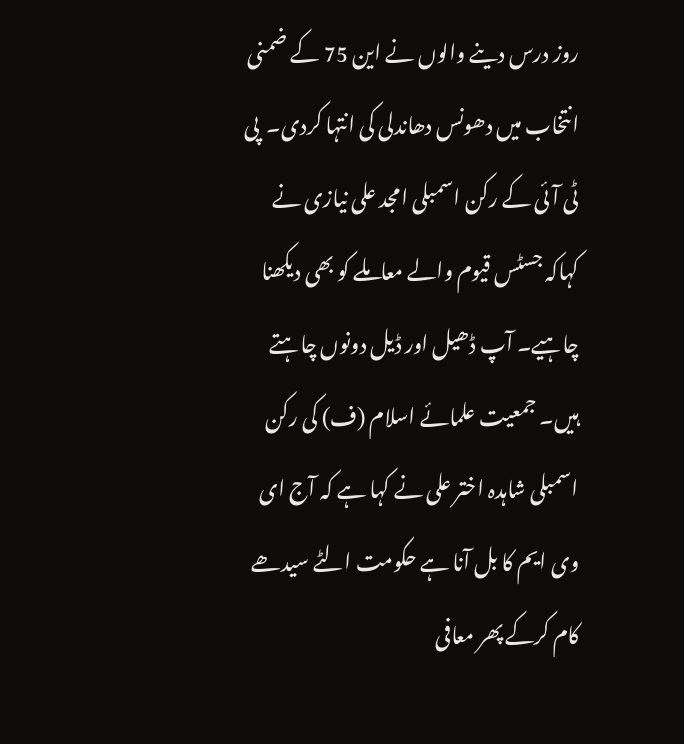روز درس دینے والوں نے این 75 کے ضمنی انتخاب میں دھونس دھاندلی کی انتہا کردی۔  پی ٹی آئی کے رکن اسمبلی امجد علی نیازی نے کہاکہ جسٹس قیوم والے معاملے کو بھی دیکھنا چاہیے۔ آپ ڈھیل اور ڈیل دونوں چاہتے ہیں۔ جمعیت علمائے اسلام (ف) کی رکن اسمبلی شاہدہ اختر علی نے کہا ہے کہ آج ای وی ایم کا بل آنا ہے حکومت الٹے سیدھے کام کرکے پھر معافی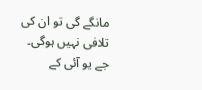مانگے گی تو ان کی تلافی نہیں ہوگی۔ جے یو آئی کے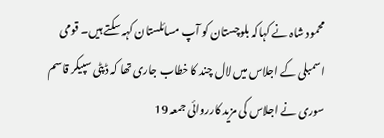محمود شاہ نے کہاکہ بلوچستان کو آپ مسائلستان کہہ سکتے ہیں۔ قومی اسمبلی کے اجلاس میں لال چند کا خطاب جاری تھا کہ ڈپٹی سپیکر قاسم سوری نے اجلاس کی مزید کارروائی جمعہ 19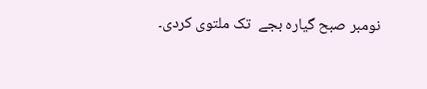نومبر صبح گیارہ بجے  تک ملتوی کردی۔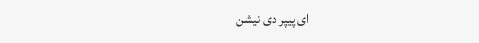ای پیپر دی نیشن